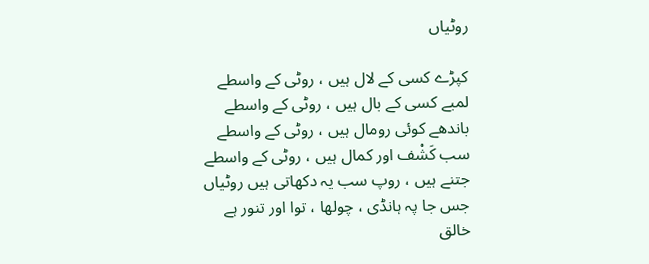روٹیاں

کپڑے کسی کے لال ہیں ، روٹی کے واسطے
لمبے کسی کے بال ہیں ، روٹی کے واسطے
باندھے کوئی رومال ہیں ، روٹی کے واسطے
سب کَشْف اور کمال ہیں ، روٹی کے واسطے
جتنے ہیں ، روپ سب یہ دکھاتی ہیں روٹیاں
جس جا پہ ہانڈی ، چولھا ، توا اور تنور ہے
خالق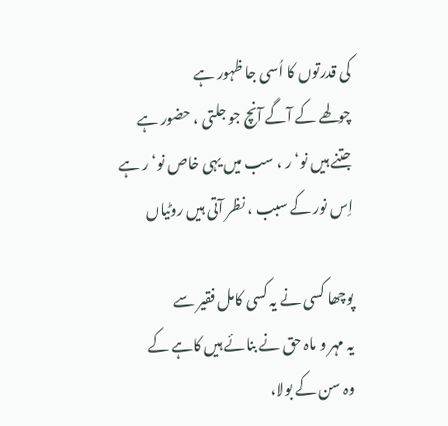کی قدرتوں کا اُسی جا ظہور ہے
چولھے کے آگے آنچ جو جلتی ، حضور ہے
جتنے ہیں نو‘ر ، سب میں یہی خاص نو‘ر ہے
اِس نور کے سبب ، نظر آتی ہیں روٹیاں

پوچھا کسی نے یہ کسی کامل فقیر سے
یہ مہر و ماہ حق نے بنائے ہیں کاہے کے
وہ سن کے بولا،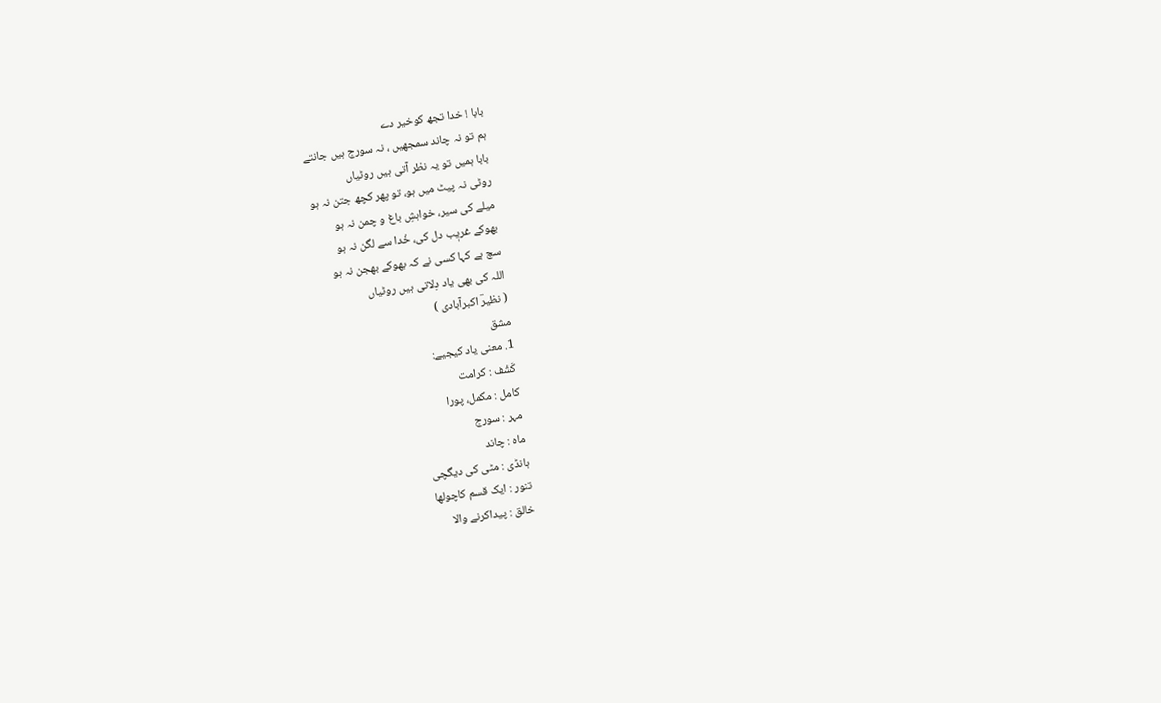بابا ! خدا تجھ کوخیر دے
ہم تو نہ چاند سمجھیں ، نہ سورج ہیں جانتے
بابا ہمیں تو یہ نظر آتی ہیں روٹیاں
روٹی نہ پیٹ میں ہو، تو پھر کچھ جتن نہ ہو
میلے کی سیر، خواہشِ باغ و چمن نہ ہو
بھوکے غریٖب دل کی، خُدا سے لگن نہ ہو
سچ ہے کہا کسی نے کہ بھوکے بھجن نہ ہو
اللہ کی بھی یاد دِلاتی ہیں روٹیاں
( نظیرؔ اکبرآبادی )
مشق
1. معنی یاد کیجیے:
کَشْف : کرامت
کامل : مکمل، پورا
مہر : سورج
ماہ : چاند
ہانڈی : مٹی کی دیگچی
تنور : ایک قسم کاچولھا
خالق : پیداکرنے والا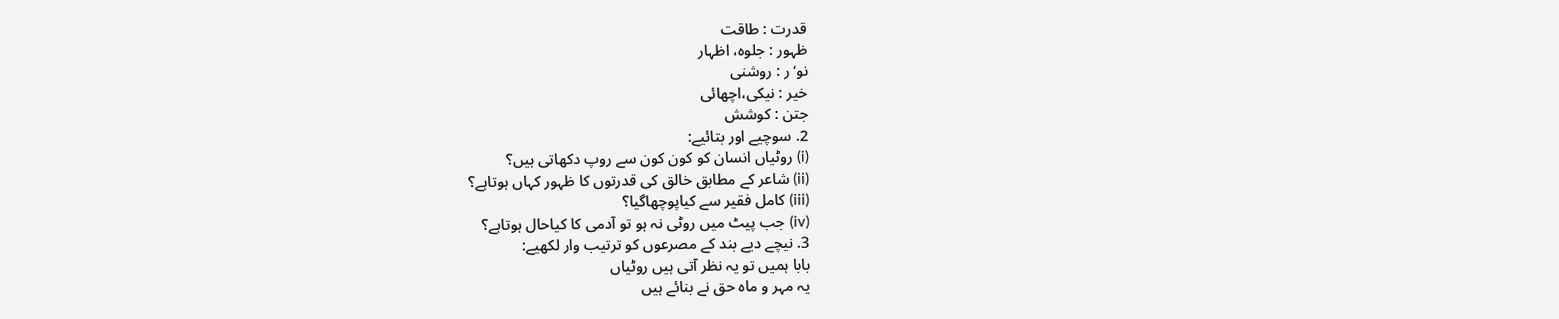قدرت : طاقت
ظہور : جلوہ، اظہار
نو‘ر : روشنی
خیر : نیکی،اچھائی
جتن : کوشش
2. سوچیے اور بتائیے:
(i) روٹیاں انسان کو کون کون سے روپ دکھاتی ہیں؟
(ii) شاعر کے مطابق خالق کی قدرتوں کا ظہور کہاں ہوتاہے؟
(iii) کامل فقیر سے کیاپوچھاگیا؟
(iv) جب پیٹ میں روٹی نہ ہو تو آدمی کا کیاحال ہوتاہے؟
3. نیچے دیے بند کے مصرعوں کو ترتیب وار لکھیے:
بابا ہمیں تو یہ نظر آتی ہیں روٹیاں
یہ مہر و ماہ حق نے بنائے ہیں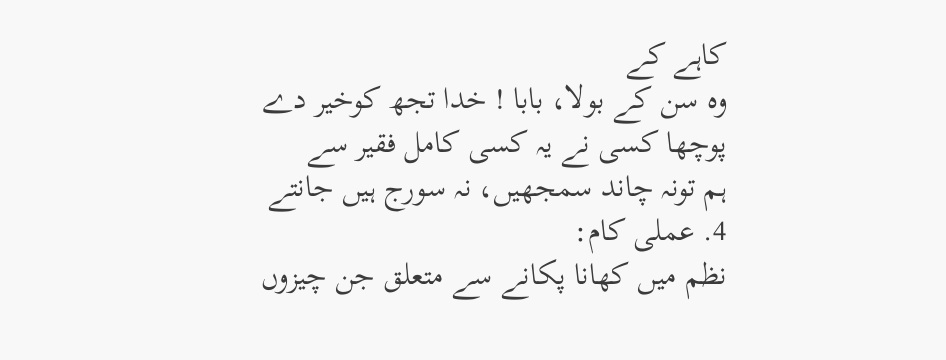کاہے کے
وہ سن کے بولا، بابا ! خدا تجھ کوخیر دے
پوچھا کسی نے یہ کسی کامل فقیر سے
ہم تونہ چاند سمجھیں، نہ سورج ہیں جانتے
4. عملی کام:
نظم میں کھانا پکانے سے متعلق جن چیزوں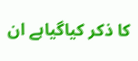کا ذکر کیاگیاہے ان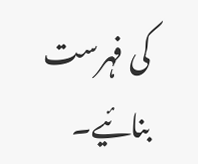کی فہرست بنائیے۔